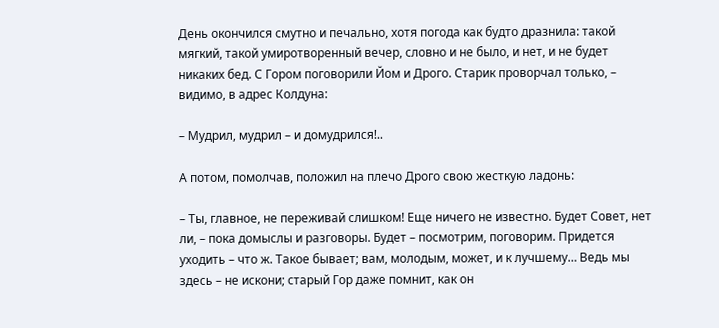День окончился смутно и печально, хотя погода как будто дразнила: такой мягкий, такой умиротворенный вечер, словно и не было, и нет, и не будет никаких бед. С Гором поговорили Йом и Дрого. Старик проворчал только, – видимо, в адрес Колдуна:

– Мудрил, мудрил – и домудрился!..

А потом, помолчав, положил на плечо Дрого свою жесткую ладонь:

– Ты, главное, не переживай слишком! Еще ничего не известно. Будет Совет, нет ли, – пока домыслы и разговоры. Будет – посмотрим, поговорим. Придется уходить – что ж. Такое бывает; вам, молодым, может, и к лучшему… Ведь мы здесь – не искони; старый Гор даже помнит, как он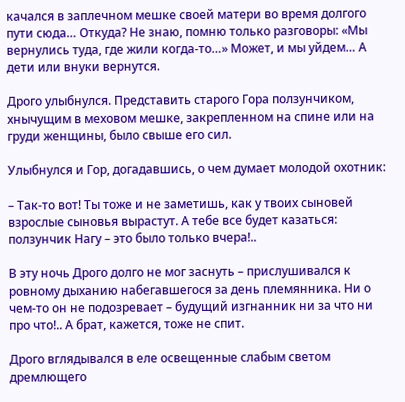качался в заплечном мешке своей матери во время долгого пути сюда… Откуда? Не знаю, помню только разговоры: «Мы вернулись туда, где жили когда-то…» Может, и мы уйдем… А дети или внуки вернутся.

Дрого улыбнулся. Представить старого Гора ползунчиком, хнычущим в меховом мешке, закрепленном на спине или на груди женщины, было свыше его сил.

Улыбнулся и Гор, догадавшись, о чем думает молодой охотник:

– Так-то вот! Ты тоже и не заметишь, как у твоих сыновей взрослые сыновья вырастут. А тебе все будет казаться: ползунчик Нагу – это было только вчера!..

В эту ночь Дрого долго не мог заснуть – прислушивался к ровному дыханию набегавшегося за день племянника. Ни о чем-то он не подозревает – будущий изгнанник ни за что ни про что!.. А брат, кажется, тоже не спит.

Дрого вглядывался в еле освещенные слабым светом дремлющего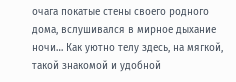очага покатые стены своего родного дома, вслушивался в мирное дыхание ночи… Как уютно телу здесь, на мягкой, такой знакомой и удобной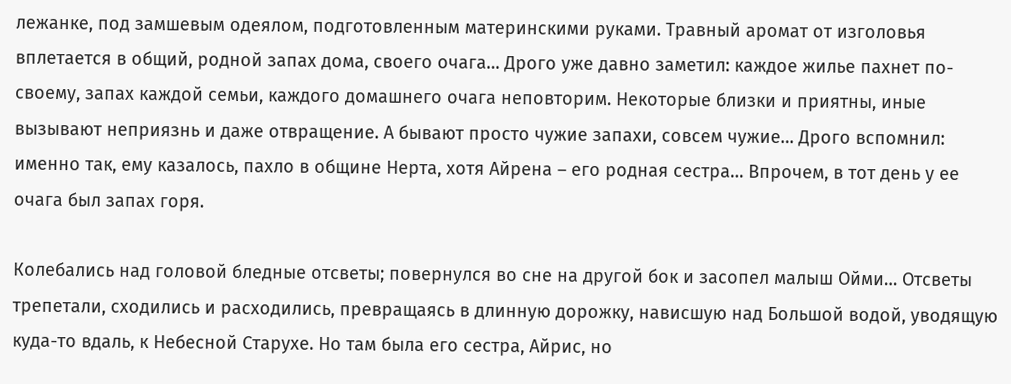лежанке, под замшевым одеялом, подготовленным материнскими руками. Травный аромат от изголовья вплетается в общий, родной запах дома, своего очага… Дрого уже давно заметил: каждое жилье пахнет по-своему, запах каждой семьи, каждого домашнего очага неповторим. Некоторые близки и приятны, иные вызывают неприязнь и даже отвращение. А бывают просто чужие запахи, совсем чужие… Дрого вспомнил: именно так, ему казалось, пахло в общине Нерта, хотя Айрена – его родная сестра… Впрочем, в тот день у ее очага был запах горя.

Колебались над головой бледные отсветы; повернулся во сне на другой бок и засопел малыш Ойми… Отсветы трепетали, сходились и расходились, превращаясь в длинную дорожку, нависшую над Большой водой, уводящую куда-то вдаль, к Небесной Старухе. Но там была его сестра, Айрис, но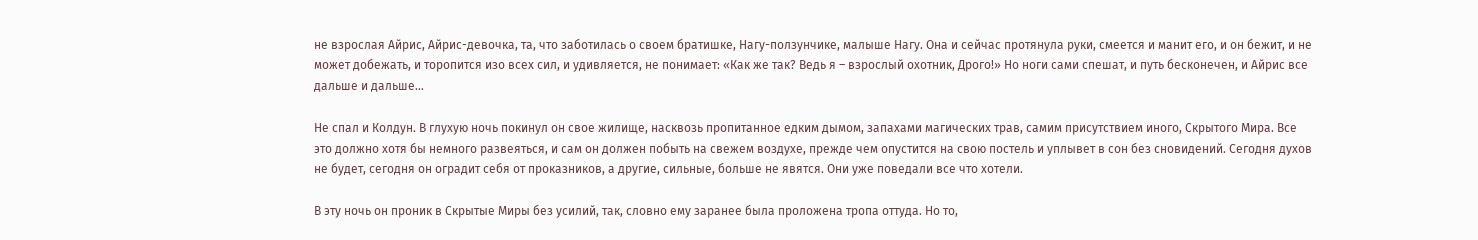не взрослая Айрис, Айрис-девочка, та, что заботилась о своем братишке, Нагу-ползунчике, малыше Нагу. Она и сейчас протянула руки, смеется и манит его, и он бежит, и не может добежать, и торопится изо всех сил, и удивляется, не понимает: «Как же так? Ведь я – взрослый охотник, Дрого!» Но ноги сами спешат, и путь бесконечен, и Айрис все дальше и дальше…

Не спал и Колдун. В глухую ночь покинул он свое жилище, насквозь пропитанное едким дымом, запахами магических трав, самим присутствием иного, Скрытого Мира. Все это должно хотя бы немного развеяться, и сам он должен побыть на свежем воздухе, прежде чем опустится на свою постель и уплывет в сон без сновидений. Сегодня духов не будет, сегодня он оградит себя от проказников, а другие, сильные, больше не явятся. Они уже поведали все что хотели.

В эту ночь он проник в Скрытые Миры без усилий, так, словно ему заранее была проложена тропа оттуда. Но то,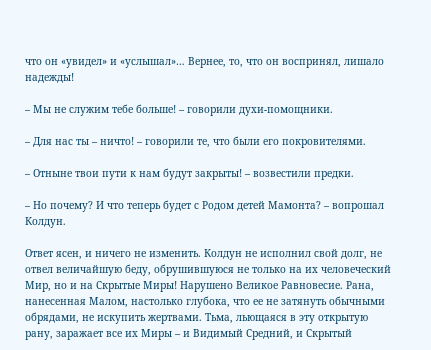что он «увидел» и «услышал»… Вернее, то, что он воспринял, лишало надежды!

– Мы не служим тебе больше! – говорили духи-помощники.

– Для нас ты – ничто! – говорили те, что были его покровителями.

– Отныне твои пути к нам будут закрыты! – возвестили предки.

– Но почему? И что теперь будет с Родом детей Мамонта? – вопрошал Колдун.

Ответ ясен, и ничего не изменить. Колдун не исполнил свой долг, не отвел величайшую беду, обрушившуюся не только на их человеческий Мир, но и на Скрытые Миры! Нарушено Великое Равновесие. Рана, нанесенная Малом, настолько глубока, что ее не затянуть обычными обрядами, не искупить жертвами. Тьма, льющаяся в эту открытую рану, заражает все их Миры – и Видимый Средний, и Скрытый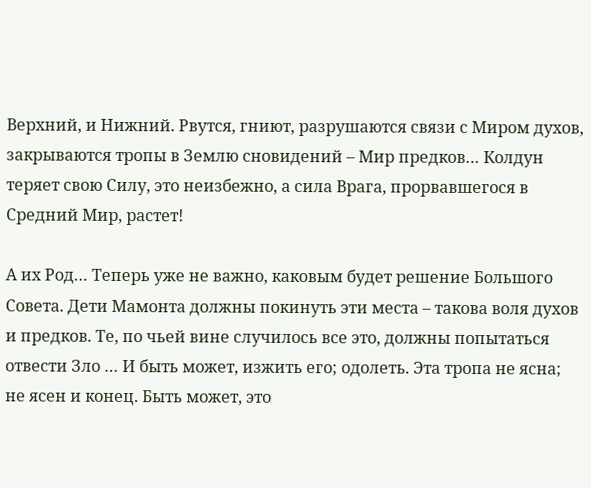Верхний, и Нижний. Рвутся, гниют, разрушаются связи с Миром духов, закрываются тропы в Землю сновидений – Мир предков… Колдун теряет свою Силу, это неизбежно, а сила Врага, прорвавшегося в Средний Мир, растет!

А их Род… Теперь уже не важно, каковым будет решение Большого Совета. Дети Мамонта должны покинуть эти места – такова воля духов и предков. Те, по чьей вине случилось все это, должны попытаться отвести Зло … И быть может, изжить его; одолеть. Эта тропа не ясна; не ясен и конец. Быть может, это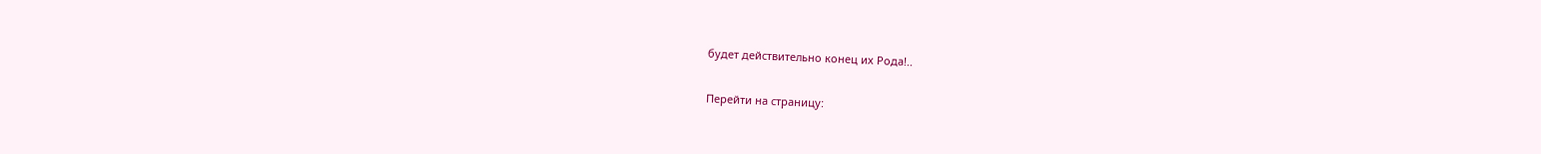будет действительно конец их Рода!..

Перейти на страницу: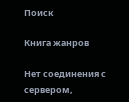Поиск

Книга жанров

Нет соединения с сервером,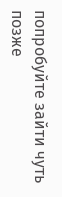попробуйте зайти чуть позже